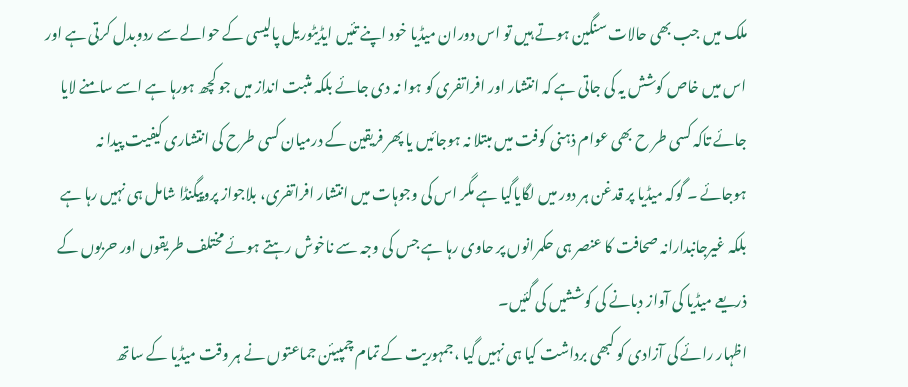ملک میں جب بھی حالات سنگین ہوتے ہیں تو اس دوران میڈیا خود اپنے تئیں ایڈیٹوریل پالیسی کے حوالے سے ردوبدل کرتی ہے اور اس میں خاص کوشش یہ کی جاتی ہے کہ انتشار اور افراتفری کو ہوا نہ دی جائے بلکہ مثبت انداز میں جو کچھ ہورہا ہے اسے سامنے لایا جائے تاکہ کسی طر ح بھی عوام ذہنی کوفت میں مبتلا نہ ہوجائیں یا پھر فریقین کے درمیان کسی طرح کی انتشاری کیفیت پیدا نہ ہوجائے ۔ گوکہ میڈیا پر قدغن ہر دور میں لگایاگیا ہے مگر اس کی وجوہات میں انتشار افراتفری، بلاجواز پروپیگنڈا شامل ہی نہیں رہا ہے بلکہ غیرجانبدارانہ صحافت کا عنصر ہی حکمرانوں پر حاوی رہا ہے جس کی وجہ سے ناخوش رہتے ہوئے مختلف طریقوں اور حربوں کے ذریعے میڈیا کی آواز دبانے کی کوششیں کی گئیں۔
اظہار رائے کی آزادی کو کبھی برداشت کیا ہی نہیں گیا ،جمہوریت کے تمام چمپیئن جماعتوں نے ہر وقت میڈیا کے ساتھ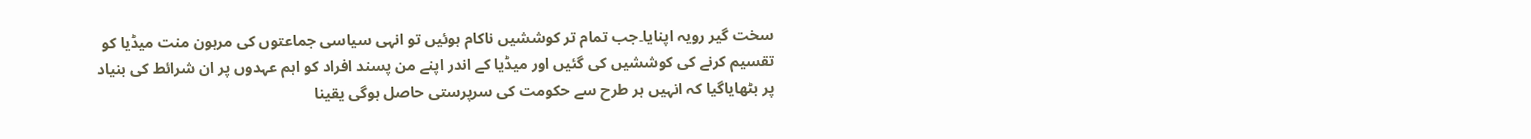سخت گیر رویہ اپنایا۔جب تمام تر کوششیں ناکام ہوئیں تو انہی سیاسی جماعتوں کی مرہون منت میڈیا کو تقسیم کرنے کی کوششیں کی گئیں اور میڈیا کے اندر اپنے من پسند افراد کو اہم عہدوں پر ان شرائط کی بنیاد پر بٹھایاگیا کہ انہیں ہر طرح سے حکومت کی سرپرستی حاصل ہوگی یقینا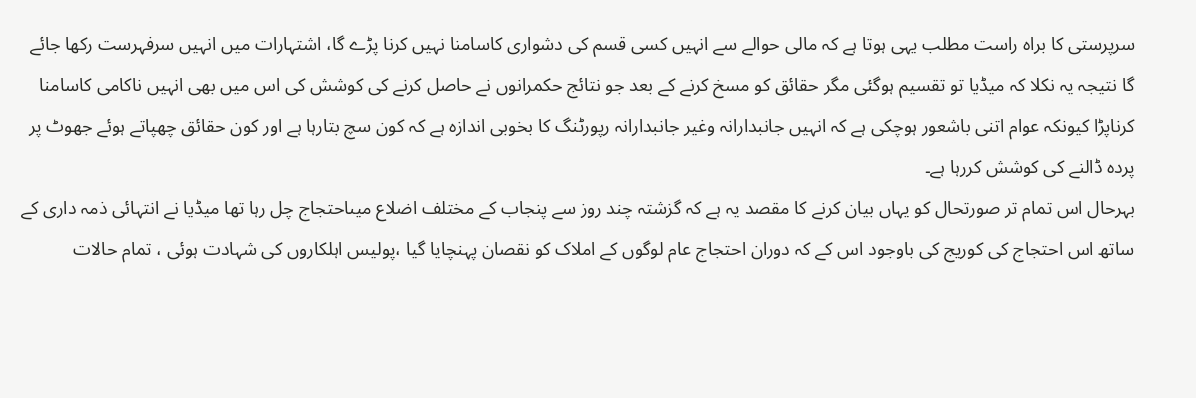سرپرستی کا براہ راست مطلب یہی ہوتا ہے کہ مالی حوالے سے انہیں کسی قسم کی دشواری کاسامنا نہیں کرنا پڑے گا، اشتہارات میں انہیں سرفہرست رکھا جائے گا نتیجہ یہ نکلا کہ میڈیا تو تقسیم ہوگئی مگر حقائق کو مسخ کرنے کے بعد جو نتائج حکمرانوں نے حاصل کرنے کی کوشش کی اس میں بھی انہیں ناکامی کاسامنا کرناپڑا کیونکہ عوام اتنی باشعور ہوچکی ہے کہ انہیں جانبدارانہ وغیر جانبدارانہ رپورٹنگ کا بخوبی اندازہ ہے کہ کون سچ بتارہا ہے اور کون حقائق چھپاتے ہوئے جھوٹ پر پردہ ڈالنے کی کوشش کررہا ہے۔
بہرحال اس تمام تر صورتحال کو یہاں بیان کرنے کا مقصد یہ ہے کہ گزشتہ چند روز سے پنجاب کے مختلف اضلاع میںاحتجاج چل رہا تھا میڈیا نے انتہائی ذمہ داری کے ساتھ اس احتجاج کی کوریج کی باوجود اس کے کہ دوران احتجاج عام لوگوں کے املاک کو نقصان پہنچایا گیا ،پولیس اہلکاروں کی شہادت ہوئی ، تمام حالات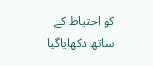کو احتیاط کے ساتھ دکھایاگیا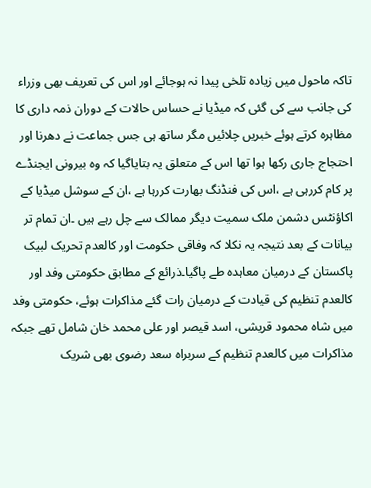تاکہ ماحول میں زیادہ تلخی پیدا نہ ہوجائے اور اس کی تعریف بھی وزراء کی جانب سے کی گئی کہ میڈیا نے حساس حالات کے دوران ذمہ داری کا مظاہرہ کرتے ہوئے خبریں چلائیں مگر ساتھ ہی جس جماعت نے دھرنا اور احتجاج جاری رکھا ہوا تھا اس کے متعلق یہ بتایاگیا کہ وہ بیرونی ایجنڈے پر کام کررہی ہے ،اس کی فنڈنگ بھارت کررہا ہے ،ان کے سوشل میڈیا کے اکاؤنٹس دشمن ملک سمیت دیگر ممالک سے چل رہے ہیں ۔ان تمام تر بیانات کے بعد نتیجہ یہ نکلا کہ وفاقی حکومت اور کالعدم تحریک لبیک پاکستان کے درمیان معاہدہ طے پاگیا۔ذرائع کے مطابق حکومتی وفد اور کالعدم تنظیم کی قیادت کے درمیان رات گئے مذاکرات ہوئے، حکومتی وفد میں شاہ محمود قریشی، اسد قیصر اور علی محمد خان شامل تھے جبکہ مذاکرات میں کالعدم تنظیم کے سربراہ سعد رضوی بھی شریک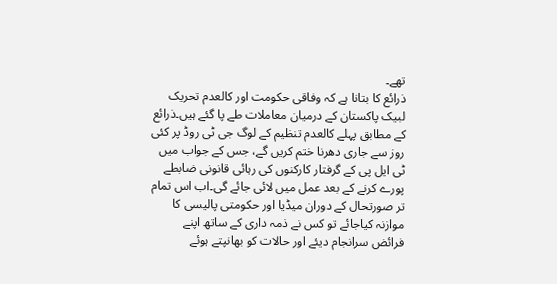تھے۔
ذرائع کا بتانا ہے کہ وفاقی حکومت اور کالعدم تحریک لبیک پاکستان کے درمیان معاملات طے پا گئے ہیں۔ذرائع کے مطابق پہلے کالعدم تنظیم کے لوگ جی ٹی روڈ پر کئی روز سے جاری دھرنا ختم کریں گے، جس کے جواب میں ٹی ایل پی کے گرفتار کارکنوں کی رہائی قانونی ضابطے پورے کرنے کے بعد عمل میں لائی جائے گی۔اب اس تمام تر صورتحال کے دوران میڈیا اور حکومتی پالیسی کا موازنہ کیاجائے تو کس نے ذمہ داری کے ساتھ اپنے فرائض سرانجام دیئے اور حالات کو بھانپتے ہوئے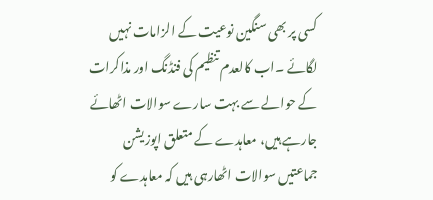کسی پر بھی سنگین نوعیت کے الزامات نہیں لگائے ۔اب کالعدم تنظیم کی فنڈنگ اور مذاکرات کے حوالے سے بہت سارے سوالات اٹھائے جارہے ہیں، معاہدے کے متعلق اپوزیشن جماعتیں سوالات اٹھارہی ہیں کہ معاہدے کو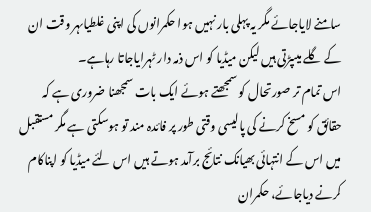سامنے لایاجائے مگر یہ پہلی بار نہیں ہوا حکمرانوں کی اپنی غلطیاںہر وقت ان کے گلے میںپڑتی ہیں لیکن میڈیا کو اس ذمہ دار ٹہرایاجاتا رہاہے۔
اس تمام تر صورتحال کو سمجھتے ہوئے ایک بات سمجھنا ضروری ہے کہ حقائق کو مسخ کرنے کی پالیسی وقتی طور پر فائدہ مند تو ہوسکتی ہے مگر مستقبل میں اس کے انتہائی بھیانک نتائج برآمد ہوتے ہیں اس لئے میڈیا کو اپناکام کرنے دیاجائے، حکمران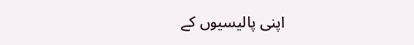اپنی پالیسیوں کے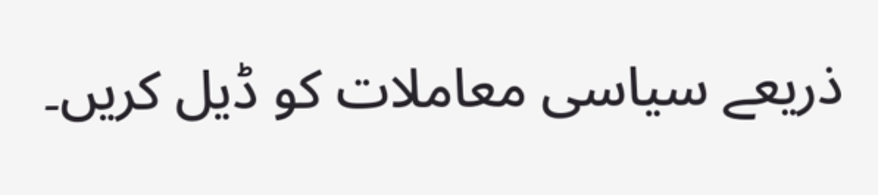ذریعے سیاسی معاملات کو ڈیل کریں۔